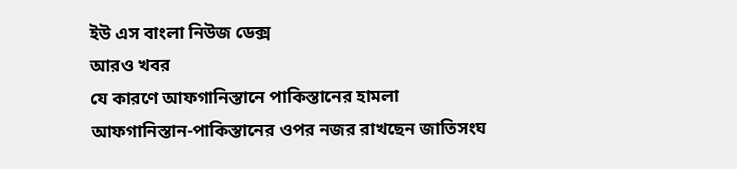ইউ এস বাংলা নিউজ ডেক্স
আরও খবর
যে কারণে আফগানিস্তানে পাকিস্তানের হামলা
আফগানিস্তান-পাকিস্তানের ওপর নজর রাখছেন জাতিসংঘ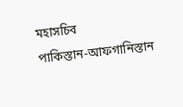মহাসচিব
পাকিস্তান-আফগানিস্তান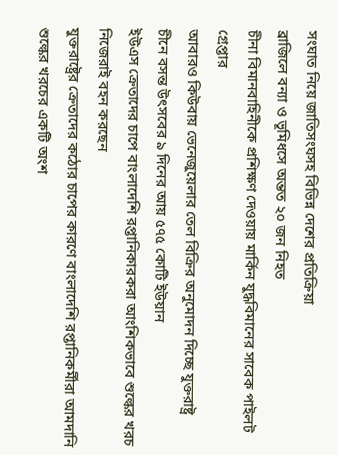সংঘাত নিয়ে জাতিসংঘসহ বিভিন্ন দেশের প্রতিক্রিয়া
ব্রাজিলে বন্যা ও ভূমিধসে অন্তত ২০ জন নিহত
চীনা বিমানবাহিনীকে প্রশিক্ষণ দেওয়ায় মার্কিন যুদ্ধবিমানের সাবেক পাইলট গ্রেপ্তার
আবারও কিউবায় ভেনেজুয়েলার তেল বিক্রির অনুমোদন দিচ্ছে যুক্তরাষ্ট্র
চীনে বসন্ত উৎসবের ৯ দিনের আয় ৫৭৫ কোটি ইউয়ান
ইউএস ক্রেতাদের চাপে বাংলাদেশি রপ্তানিকারকরা আংশিকভাবে শুল্কের খরচ নিজেরাই বহন করছেন
যুক্তরাষ্ট্রের ক্রেতাদের কঠোর চাপের কারণে বাংলাদেশি রপ্তানিকর্মীরা আমদানি শুল্কের খরচের একটি অংশ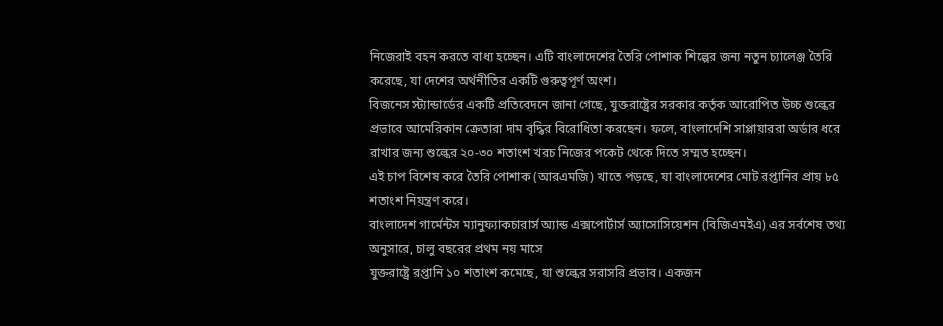নিজেরাই বহন করতে বাধ্য হচ্ছেন। এটি বাংলাদেশের তৈরি পোশাক শিল্পের জন্য নতুন চ্যালেঞ্জ তৈরি করেছে, যা দেশের অর্থনীতির একটি গুরুত্বপূর্ণ অংশ।
বিজনেস স্ট্যান্ডার্ডের একটি প্রতিবেদনে জানা গেছে, যুক্তরাষ্ট্রের সরকার কর্তৃক আরোপিত উচ্চ শুল্কের প্রভাবে আমেরিকান ক্রেতারা দাম বৃদ্ধির বিরোধিতা করছেন। ফলে, বাংলাদেশি সাপ্লায়াররা অর্ডার ধরে রাখার জন্য শুল্কের ২০-৩০ শতাংশ খরচ নিজের পকেট থেকে দিতে সম্মত হচ্ছেন।
এই চাপ বিশেষ করে তৈরি পোশাক (আরএমজি) খাতে পড়ছে, যা বাংলাদেশের মোট রপ্তানির প্রায় ৮৫ শতাংশ নিয়ন্ত্রণ করে।
বাংলাদেশ গার্মেন্টস ম্যানুফ্যাকচারার্স অ্যান্ড এক্সপোর্টার্স অ্যাসোসিয়েশন (বিজিএমইএ) এর সর্বশেষ তথ্য অনুসারে, চালু বছরের প্রথম নয় মাসে
যুক্তরাষ্ট্রে রপ্তানি ১০ শতাংশ কমেছে, যা শুল্কের সরাসরি প্রভাব। একজন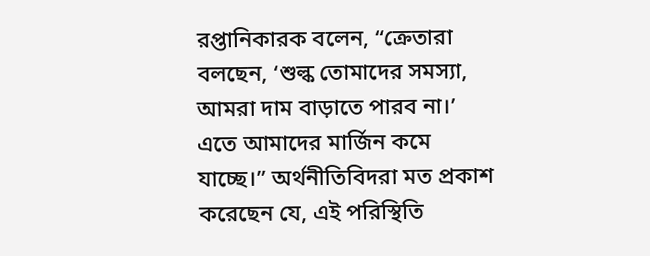রপ্তানিকারক বলেন, “ক্রেতারা বলছেন, ‘শুল্ক তোমাদের সমস্যা, আমরা দাম বাড়াতে পারব না।’ এতে আমাদের মার্জিন কমে যাচ্ছে।” অর্থনীতিবিদরা মত প্রকাশ করেছেন যে, এই পরিস্থিতি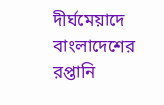দীর্ঘমেয়াদে বাংলাদেশের রপ্তানি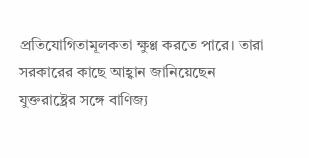প্রতিযোগিতামূলকতা ক্ষুণ্ণ করতে পারে। তারা সরকারের কাছে আহ্বান জানিয়েছেন যুক্তরাষ্ট্রের সঙ্গে বাণিজ্য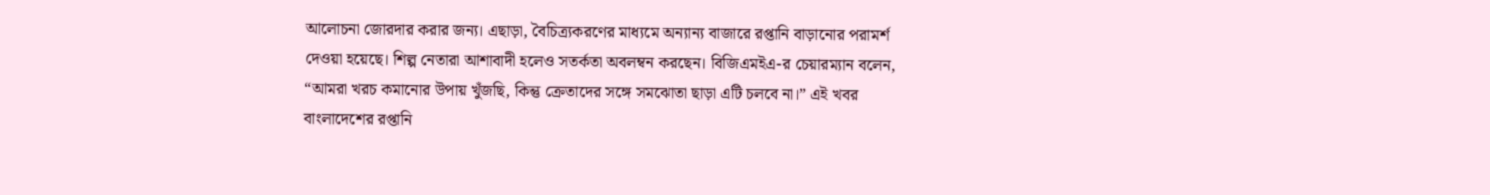আলোচনা জোরদার করার জন্য। এছাড়া, বৈচিত্র্যকরণের মাধ্যমে অন্যান্য বাজারে রপ্তানি বাড়ানোর পরামর্শ দেওয়া হয়েছে। শিল্প নেতারা আশাবাদী হলেও সতর্কতা অবলম্বন করছেন। বিজিএমইএ-র চেয়ারম্যান বলেন, “আমরা খরচ কমানোর উপায় খুঁজছি, কিন্তু ক্রেতাদের সঙ্গে সমঝোতা ছাড়া এটি চলবে না।” এই খবর বাংলাদেশের রপ্তানি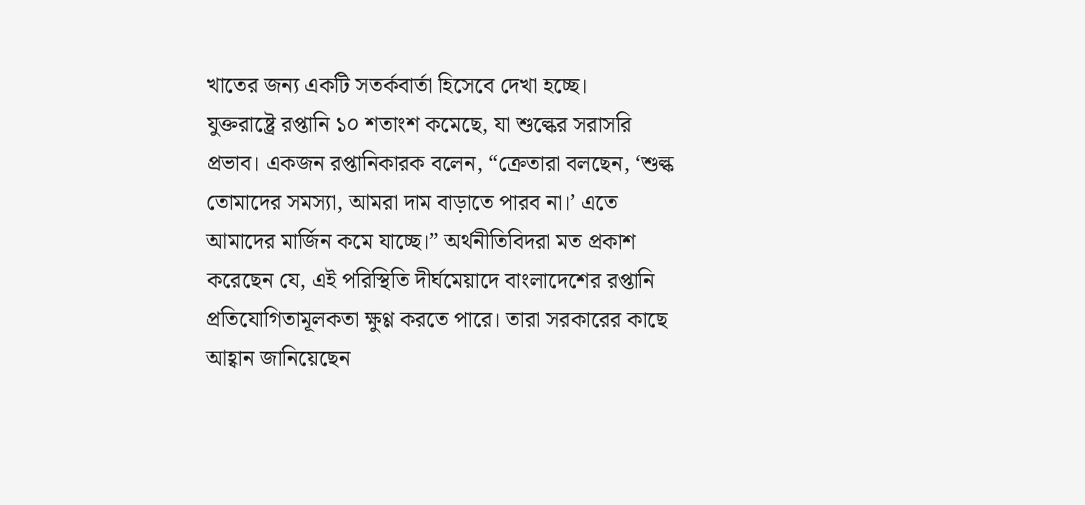খাতের জন্য একটি সতর্কবার্তা হিসেবে দেখা হচ্ছে।
যুক্তরাষ্ট্রে রপ্তানি ১০ শতাংশ কমেছে, যা শুল্কের সরাসরি প্রভাব। একজন রপ্তানিকারক বলেন, “ক্রেতারা বলছেন, ‘শুল্ক তোমাদের সমস্যা, আমরা দাম বাড়াতে পারব না।’ এতে আমাদের মার্জিন কমে যাচ্ছে।” অর্থনীতিবিদরা মত প্রকাশ করেছেন যে, এই পরিস্থিতি দীর্ঘমেয়াদে বাংলাদেশের রপ্তানি প্রতিযোগিতামূলকতা ক্ষুণ্ণ করতে পারে। তারা সরকারের কাছে আহ্বান জানিয়েছেন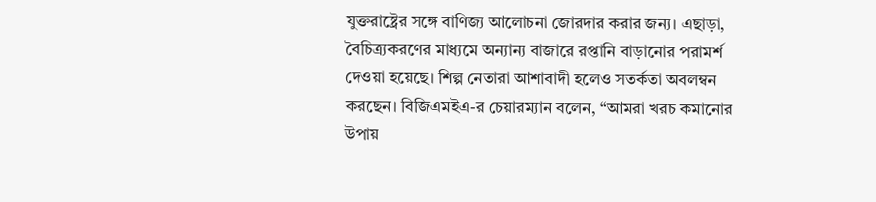যুক্তরাষ্ট্রের সঙ্গে বাণিজ্য আলোচনা জোরদার করার জন্য। এছাড়া, বৈচিত্র্যকরণের মাধ্যমে অন্যান্য বাজারে রপ্তানি বাড়ানোর পরামর্শ দেওয়া হয়েছে। শিল্প নেতারা আশাবাদী হলেও সতর্কতা অবলম্বন করছেন। বিজিএমইএ-র চেয়ারম্যান বলেন, “আমরা খরচ কমানোর উপায়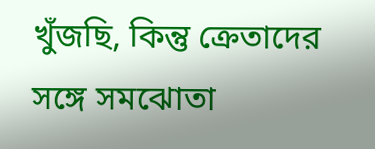খুঁজছি, কিন্তু ক্রেতাদের সঙ্গে সমঝোতা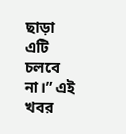ছাড়া এটি চলবে না।” এই খবর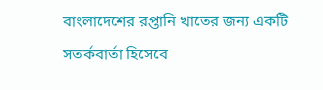বাংলাদেশের রপ্তানি খাতের জন্য একটি সতর্কবার্তা হিসেবে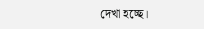দেখা হচ্ছে।